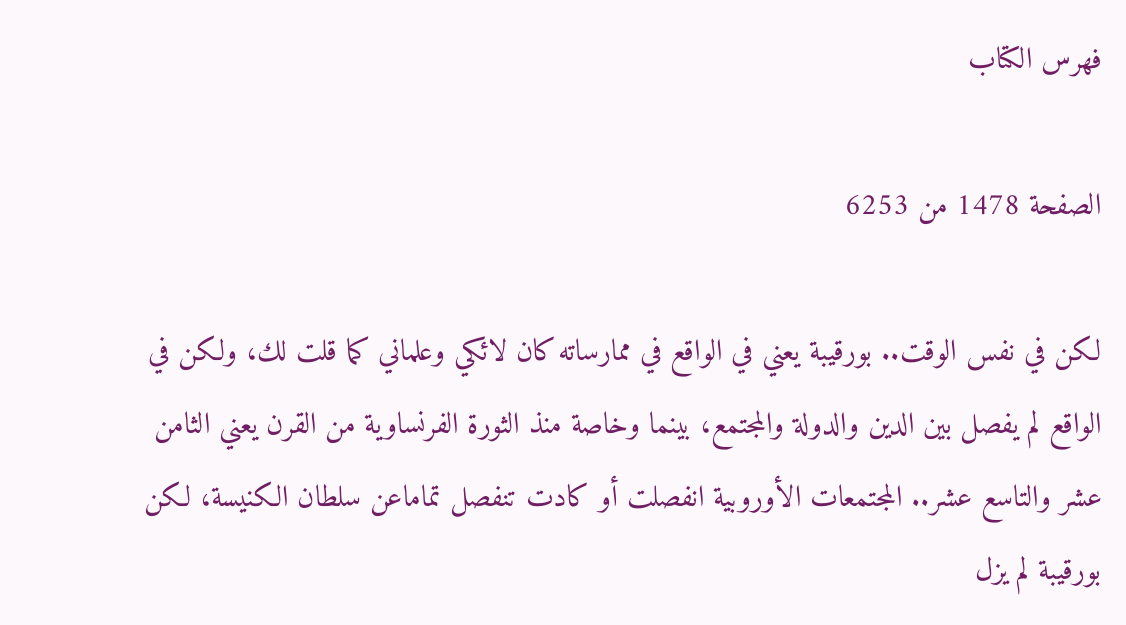فهرس الكتاب

الصفحة 1478 من 6253

لكن في نفس الوقت.. بورقيبة يعني في الواقع في ممارساته كان لائكي وعلماني كما قلت لك، ولكن في الواقع لم يفصل بين الدين والدولة والمجتمع، بينما وخاصة منذ الثورة الفرنساوية من القرن يعني الثامن عشر والتاسع عشر.. المجتمعات الأوروبية انفصلت أو كادت تنفصل تماماعن سلطان الكنيسة، لكن بورقيبة لم يزل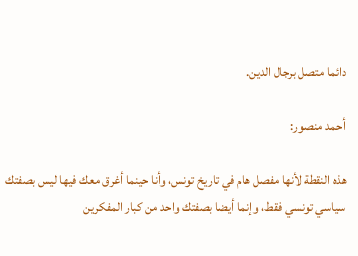دائما متصل برجال الدين.

أحمد منصور:

هذه النقطة لأنها مفصل هام في تاريخ تونس، وأنا حينما أغرق معك فيها ليس بصفتك سياسي تونسي فقط، وإنما أيضا بصفتك واحد من كبار المفكرين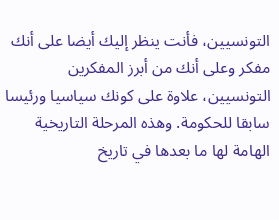التونسيين، فأنت ينظر إليك أيضا على أنك مفكر وعلى أنك من أبرز المفكرين التونسيين، علاوة على كونك سياسيا ورئيسا سابقا للحكومة. وهذه المرحلة التاريخية الهامة لها ما بعدها في تاريخ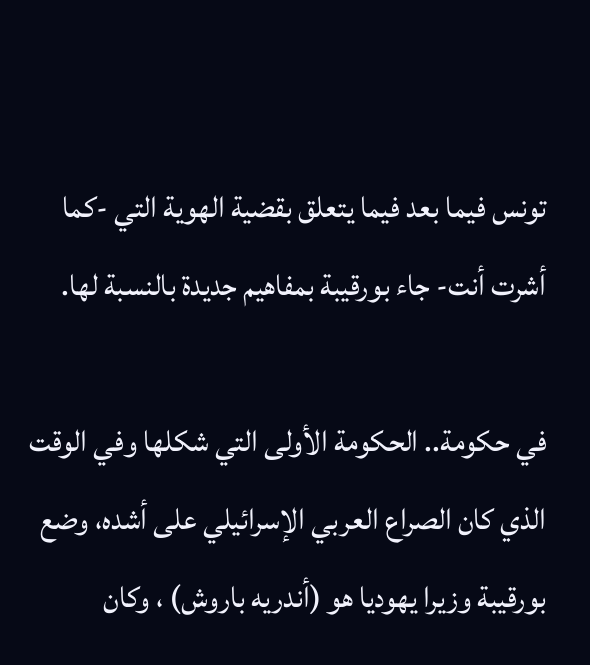تونس فيما بعد فيما يتعلق بقضية الهوية التي -كما أشرت أنت- جاء بورقيبة بمفاهيم جديدة بالنسبة لها.

في حكومة.. الحكومة الأولى التي شكلها وفي الوقت الذي كان الصراع العربي الإسرائيلي على أشده، وضع بورقيبة وزيرا يهوديا هو (أندريه باروش) ، وكان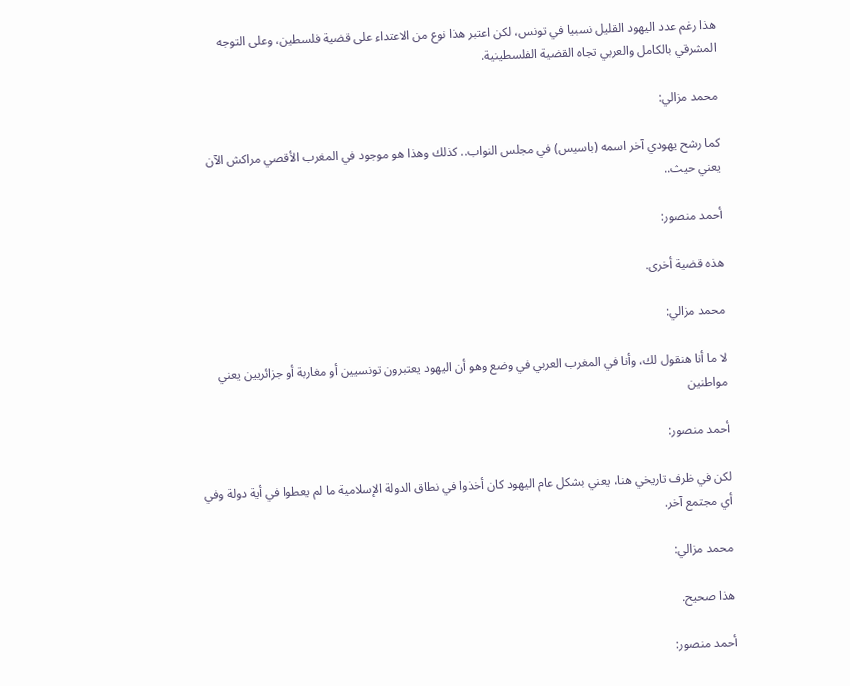هذا رغم عدد اليهود القليل نسبيا في تونس، لكن اعتبر هذا نوع من الاعتداء على قضية فلسطين، وعلى التوجه المشرقي بالكامل والعربي تجاه القضية الفلسطينية.

محمد مزالي:

كما رشح يهودي آخر اسمه (باسيس) في مجلس النواب.. كذلك وهذا هو موجود في المغرب الأقصي مراكش الآن يعني حيث..

أحمد منصور:

هذه قضية أخرى.

محمد مزالي:

لا ما أنا هنقول لك، وأنا في المغرب العربي في وضع وهو أن اليهود يعتبرون تونسيين أو مغاربة أو جزائريين يعني مواطنين

أحمد منصور:

لكن في ظرف تاريخي هنا، يعني بشكل عام اليهود كان أخذوا في نطاق الدولة الإسلامية ما لم يعطوا في أية دولة وفي أي مجتمع آخر.

محمد مزالي:

هذا صحيح.

أحمد منصور: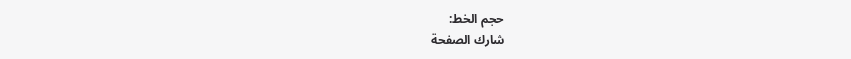حجم الخط:
شارك الصفحة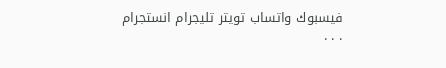فيسبوك واتساب تويتر تليجرام انستجرام
. . .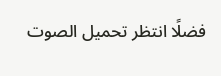فضلًا انتظر تحميل الصوت